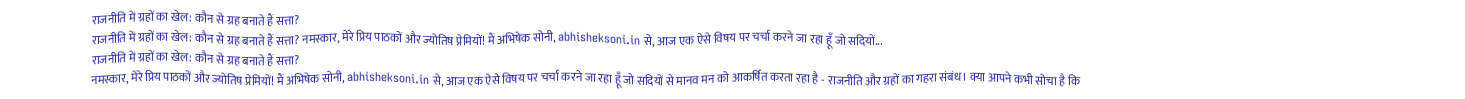राजनीति में ग्रहों का खेल: कौन से ग्रह बनाते हैं सत्ता?
राजनीति में ग्रहों का खेल: कौन से ग्रह बनाते हैं सत्ता? नमस्कार, मेरे प्रिय पाठकों और ज्योतिष प्रेमियों! मैं अभिषेक सोनी, abhisheksoni.in से, आज एक ऐसे विषय पर चर्चा करने जा रहा हूँ जो सदियों...
राजनीति में ग्रहों का खेल: कौन से ग्रह बनाते हैं सत्ता?
नमस्कार, मेरे प्रिय पाठकों और ज्योतिष प्रेमियों! मैं अभिषेक सोनी, abhisheksoni.in से, आज एक ऐसे विषय पर चर्चा करने जा रहा हूँ जो सदियों से मानव मन को आकर्षित करता रहा है - राजनीति और ग्रहों का गहरा संबंध। क्या आपने कभी सोचा है कि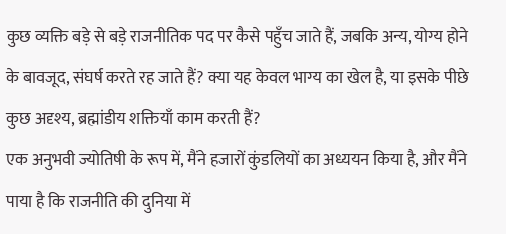कुछ व्यक्ति बड़े से बड़े राजनीतिक पद पर कैसे पहुँच जाते हैं, जबकि अन्य, योग्य होने के बावजूद, संघर्ष करते रह जाते हैं? क्या यह केवल भाग्य का खेल है, या इसके पीछे कुछ अदृश्य, ब्रह्मांडीय शक्तियाँ काम करती हैं?
एक अनुभवी ज्योतिषी के रूप में, मैंने हजारों कुंडलियों का अध्ययन किया है, और मैंने पाया है कि राजनीति की दुनिया में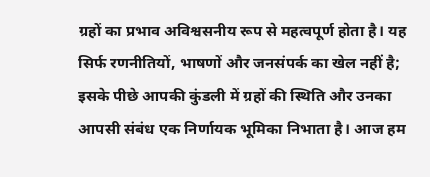ग्रहों का प्रभाव अविश्वसनीय रूप से महत्वपूर्ण होता है। यह सिर्फ रणनीतियों, भाषणों और जनसंपर्क का खेल नहीं है; इसके पीछे आपकी कुंडली में ग्रहों की स्थिति और उनका आपसी संबंध एक निर्णायक भूमिका निभाता है। आज हम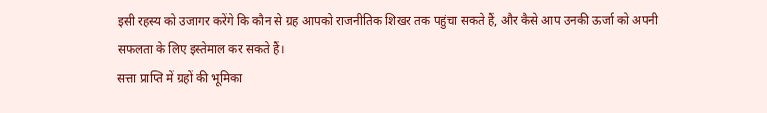इसी रहस्य को उजागर करेंगे कि कौन से ग्रह आपको राजनीतिक शिखर तक पहुंचा सकते हैं, और कैसे आप उनकी ऊर्जा को अपनी सफलता के लिए इस्तेमाल कर सकते हैं।
सत्ता प्राप्ति में ग्रहों की भूमिका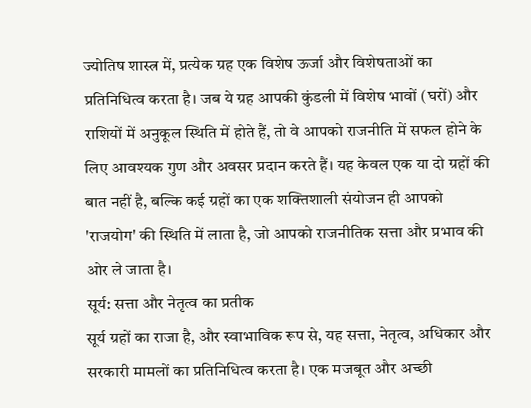ज्योतिष शास्त्र में, प्रत्येक ग्रह एक विशेष ऊर्जा और विशेषताओं का प्रतिनिधित्व करता है। जब ये ग्रह आपकी कुंडली में विशेष भावों (घरों) और राशियों में अनुकूल स्थिति में होते हैं, तो वे आपको राजनीति में सफल होने के लिए आवश्यक गुण और अवसर प्रदान करते हैं। यह केवल एक या दो ग्रहों की बात नहीं है, बल्कि कई ग्रहों का एक शक्तिशाली संयोजन ही आपको 'राजयोग' की स्थिति में लाता है, जो आपको राजनीतिक सत्ता और प्रभाव की ओर ले जाता है।
सूर्य: सत्ता और नेतृत्व का प्रतीक
सूर्य ग्रहों का राजा है, और स्वाभाविक रूप से, यह सत्ता, नेतृत्व, अधिकार और सरकारी मामलों का प्रतिनिधित्व करता है। एक मजबूत और अच्छी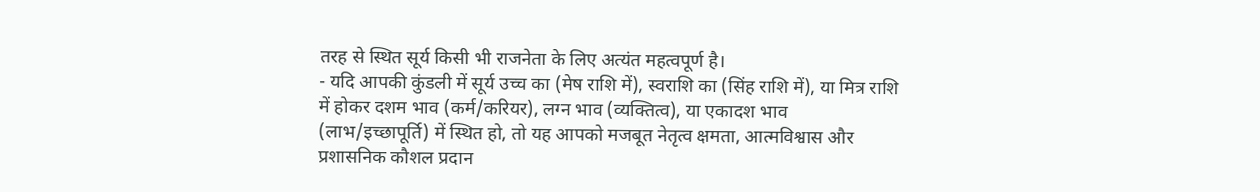तरह से स्थित सूर्य किसी भी राजनेता के लिए अत्यंत महत्वपूर्ण है।
- यदि आपकी कुंडली में सूर्य उच्च का (मेष राशि में), स्वराशि का (सिंह राशि में), या मित्र राशि में होकर दशम भाव (कर्म/करियर), लग्न भाव (व्यक्तित्व), या एकादश भाव (लाभ/इच्छापूर्ति) में स्थित हो, तो यह आपको मजबूत नेतृत्व क्षमता, आत्मविश्वास और प्रशासनिक कौशल प्रदान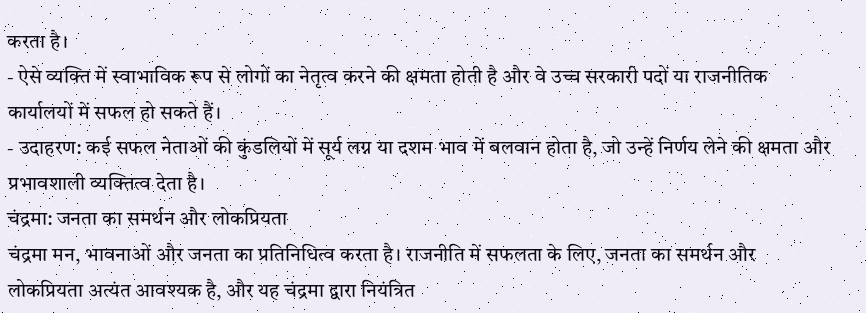करता है।
- ऐसे व्यक्ति में स्वाभाविक रूप से लोगों का नेतृत्व करने की क्षमता होती है और वे उच्च सरकारी पदों या राजनीतिक कार्यालयों में सफल हो सकते हैं।
- उदाहरण: कई सफल नेताओं की कुंडलियों में सूर्य लग्न या दशम भाव में बलवान होता है, जो उन्हें निर्णय लेने की क्षमता और प्रभावशाली व्यक्तित्व देता है।
चंद्रमा: जनता का समर्थन और लोकप्रियता
चंद्रमा मन, भावनाओं और जनता का प्रतिनिधित्व करता है। राजनीति में सफलता के लिए, जनता का समर्थन और लोकप्रियता अत्यंत आवश्यक है, और यह चंद्रमा द्वारा नियंत्रित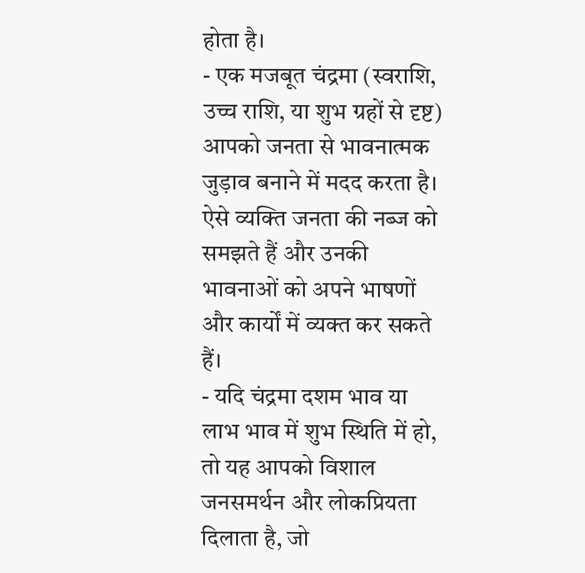होता है।
- एक मजबूत चंद्रमा (स्वराशि, उच्च राशि, या शुभ ग्रहों से दृष्ट) आपको जनता से भावनात्मक जुड़ाव बनाने में मदद करता है। ऐसे व्यक्ति जनता की नब्ज को समझते हैं और उनकी भावनाओं को अपने भाषणों और कार्यों में व्यक्त कर सकते हैं।
- यदि चंद्रमा दशम भाव या लाभ भाव में शुभ स्थिति में हो, तो यह आपको विशाल जनसमर्थन और लोकप्रियता दिलाता है, जो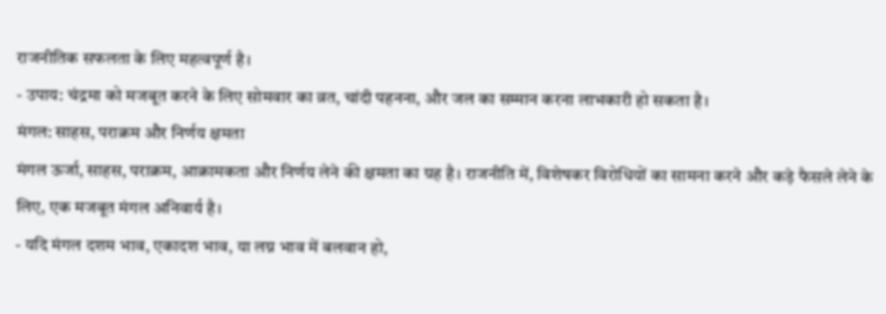राजनीतिक सफलता के लिए महत्वपूर्ण है।
- उपाय: चंद्रमा को मजबूत करने के लिए सोमवार का व्रत, चांदी पहनना, और जल का सम्मान करना लाभकारी हो सकता है।
मंगल: साहस, पराक्रम और निर्णय क्षमता
मंगल ऊर्जा, साहस, पराक्रम, आक्रामकता और निर्णय लेने की क्षमता का ग्रह है। राजनीति में, विशेषकर विरोधियों का सामना करने और कड़े फैसले लेने के लिए, एक मजबूत मंगल अनिवार्य है।
- यदि मंगल दशम भाव, एकादश भाव, या लग्न भाव में बलवान हो,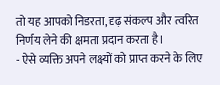तो यह आपको निडरता, दृढ़ संकल्प और त्वरित निर्णय लेने की क्षमता प्रदान करता है।
- ऐसे व्यक्ति अपने लक्ष्यों को प्राप्त करने के लिए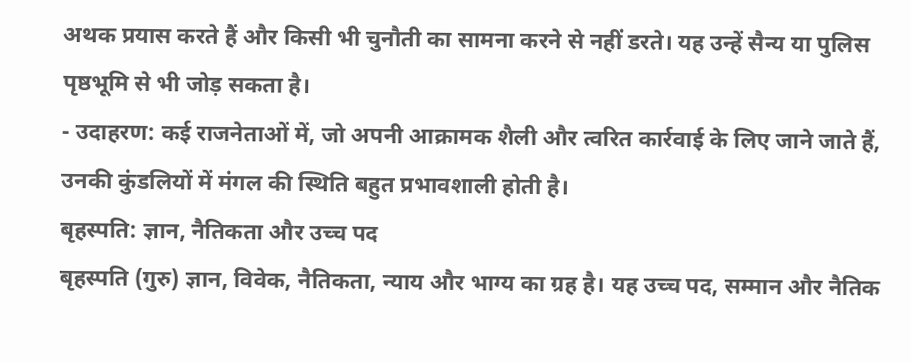अथक प्रयास करते हैं और किसी भी चुनौती का सामना करने से नहीं डरते। यह उन्हें सैन्य या पुलिस पृष्ठभूमि से भी जोड़ सकता है।
- उदाहरण: कई राजनेताओं में, जो अपनी आक्रामक शैली और त्वरित कार्रवाई के लिए जाने जाते हैं, उनकी कुंडलियों में मंगल की स्थिति बहुत प्रभावशाली होती है।
बृहस्पति: ज्ञान, नैतिकता और उच्च पद
बृहस्पति (गुरु) ज्ञान, विवेक, नैतिकता, न्याय और भाग्य का ग्रह है। यह उच्च पद, सम्मान और नैतिक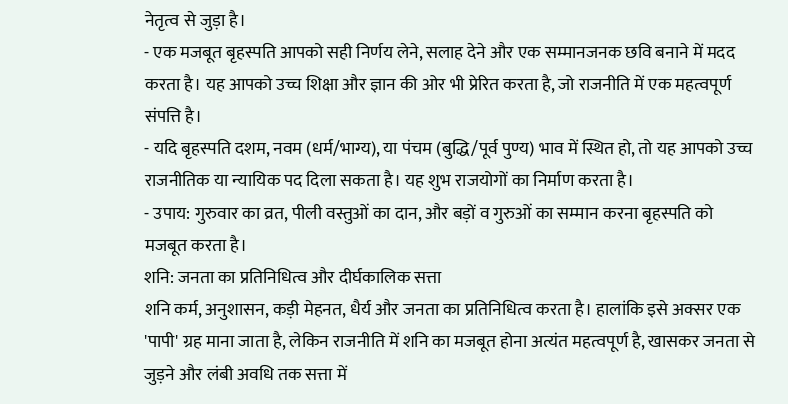नेतृत्व से जुड़ा है।
- एक मजबूत बृहस्पति आपको सही निर्णय लेने, सलाह देने और एक सम्मानजनक छवि बनाने में मदद करता है। यह आपको उच्च शिक्षा और ज्ञान की ओर भी प्रेरित करता है, जो राजनीति में एक महत्वपूर्ण संपत्ति है।
- यदि बृहस्पति दशम, नवम (धर्म/भाग्य), या पंचम (बुद्धि/पूर्व पुण्य) भाव में स्थित हो, तो यह आपको उच्च राजनीतिक या न्यायिक पद दिला सकता है। यह शुभ राजयोगों का निर्माण करता है।
- उपाय: गुरुवार का व्रत, पीली वस्तुओं का दान, और बड़ों व गुरुओं का सम्मान करना बृहस्पति को मजबूत करता है।
शनि: जनता का प्रतिनिधित्व और दीर्घकालिक सत्ता
शनि कर्म, अनुशासन, कड़ी मेहनत, धैर्य और जनता का प्रतिनिधित्व करता है। हालांकि इसे अक्सर एक 'पापी' ग्रह माना जाता है, लेकिन राजनीति में शनि का मजबूत होना अत्यंत महत्वपूर्ण है, खासकर जनता से जुड़ने और लंबी अवधि तक सत्ता में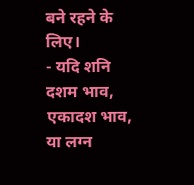बने रहने के लिए।
- यदि शनि दशम भाव, एकादश भाव, या लग्न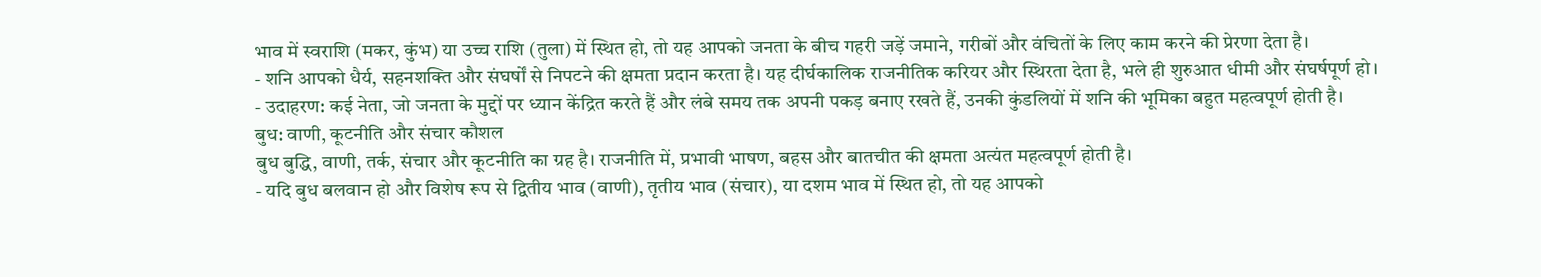भाव में स्वराशि (मकर, कुंभ) या उच्च राशि (तुला) में स्थित हो, तो यह आपको जनता के बीच गहरी जड़ें जमाने, गरीबों और वंचितों के लिए काम करने की प्रेरणा देता है।
- शनि आपको धैर्य, सहनशक्ति और संघर्षों से निपटने की क्षमता प्रदान करता है। यह दीर्घकालिक राजनीतिक करियर और स्थिरता देता है, भले ही शुरुआत धीमी और संघर्षपूर्ण हो।
- उदाहरण: कई नेता, जो जनता के मुद्दों पर ध्यान केंद्रित करते हैं और लंबे समय तक अपनी पकड़ बनाए रखते हैं, उनकी कुंडलियों में शनि की भूमिका बहुत महत्वपूर्ण होती है।
बुध: वाणी, कूटनीति और संचार कौशल
बुध बुद्धि, वाणी, तर्क, संचार और कूटनीति का ग्रह है। राजनीति में, प्रभावी भाषण, बहस और बातचीत की क्षमता अत्यंत महत्वपूर्ण होती है।
- यदि बुध बलवान हो और विशेष रूप से द्वितीय भाव (वाणी), तृतीय भाव (संचार), या दशम भाव में स्थित हो, तो यह आपको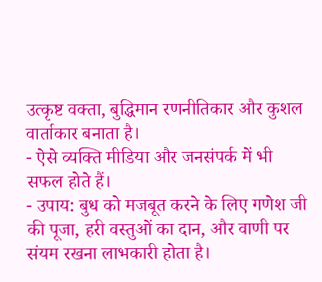उत्कृष्ट वक्ता, बुद्धिमान रणनीतिकार और कुशल वार्ताकार बनाता है।
- ऐसे व्यक्ति मीडिया और जनसंपर्क में भी सफल होते हैं।
- उपाय: बुध को मजबूत करने के लिए गणेश जी की पूजा, हरी वस्तुओं का दान, और वाणी पर संयम रखना लाभकारी होता है।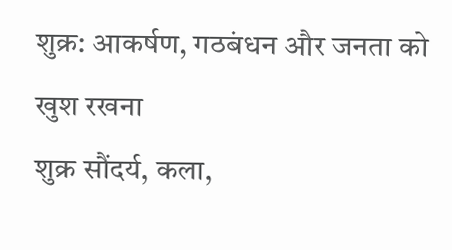शुक्र: आकर्षण, गठबंधन और जनता को खुश रखना
शुक्र सौंदर्य, कला,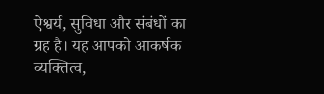ऐश्वर्य, सुविधा और संबंधों का ग्रह है। यह आपको आकर्षक व्यक्तित्व,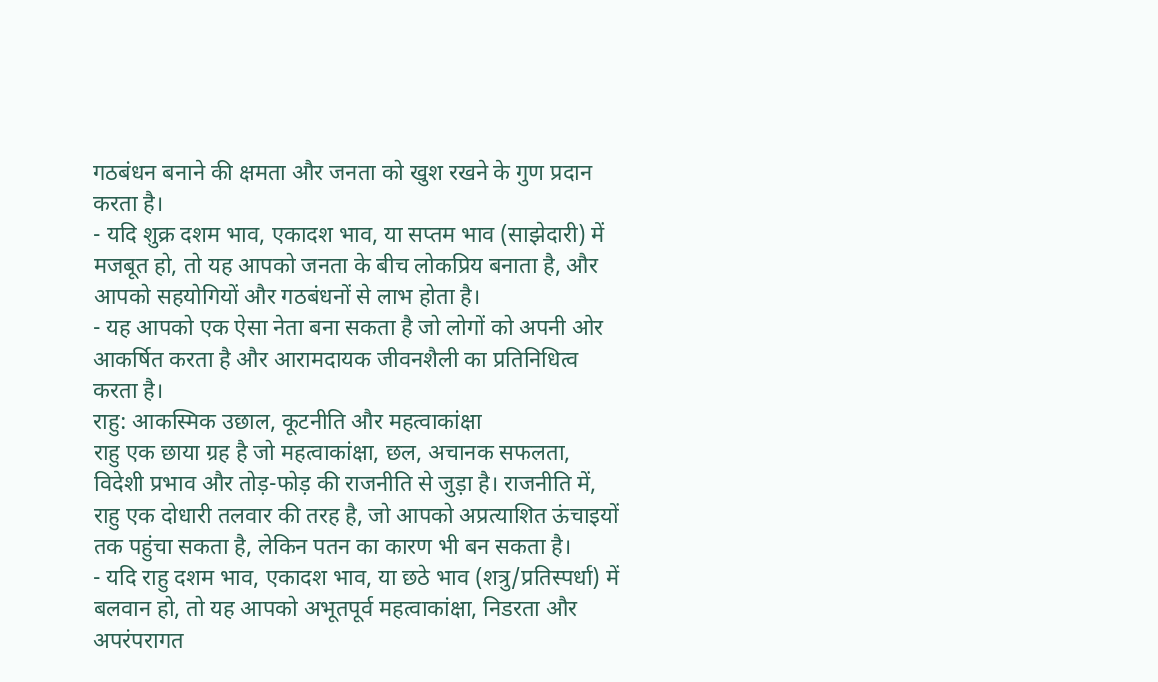गठबंधन बनाने की क्षमता और जनता को खुश रखने के गुण प्रदान करता है।
- यदि शुक्र दशम भाव, एकादश भाव, या सप्तम भाव (साझेदारी) में मजबूत हो, तो यह आपको जनता के बीच लोकप्रिय बनाता है, और आपको सहयोगियों और गठबंधनों से लाभ होता है।
- यह आपको एक ऐसा नेता बना सकता है जो लोगों को अपनी ओर आकर्षित करता है और आरामदायक जीवनशैली का प्रतिनिधित्व करता है।
राहु: आकस्मिक उछाल, कूटनीति और महत्वाकांक्षा
राहु एक छाया ग्रह है जो महत्वाकांक्षा, छल, अचानक सफलता, विदेशी प्रभाव और तोड़-फोड़ की राजनीति से जुड़ा है। राजनीति में, राहु एक दोधारी तलवार की तरह है, जो आपको अप्रत्याशित ऊंचाइयों तक पहुंचा सकता है, लेकिन पतन का कारण भी बन सकता है।
- यदि राहु दशम भाव, एकादश भाव, या छठे भाव (शत्रु/प्रतिस्पर्धा) में बलवान हो, तो यह आपको अभूतपूर्व महत्वाकांक्षा, निडरता और अपरंपरागत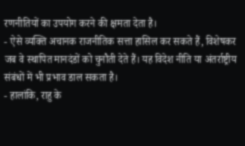रणनीतियों का उपयोग करने की क्षमता देता है।
- ऐसे व्यक्ति अचानक राजनीतिक सत्ता हासिल कर सकते हैं, विशेषकर जब वे स्थापित मानदंडों को चुनौती देते हैं। यह विदेश नीति या अंतर्राष्ट्रीय संबंधों में भी प्रभाव डाल सकता है।
- हालांकि, राहु के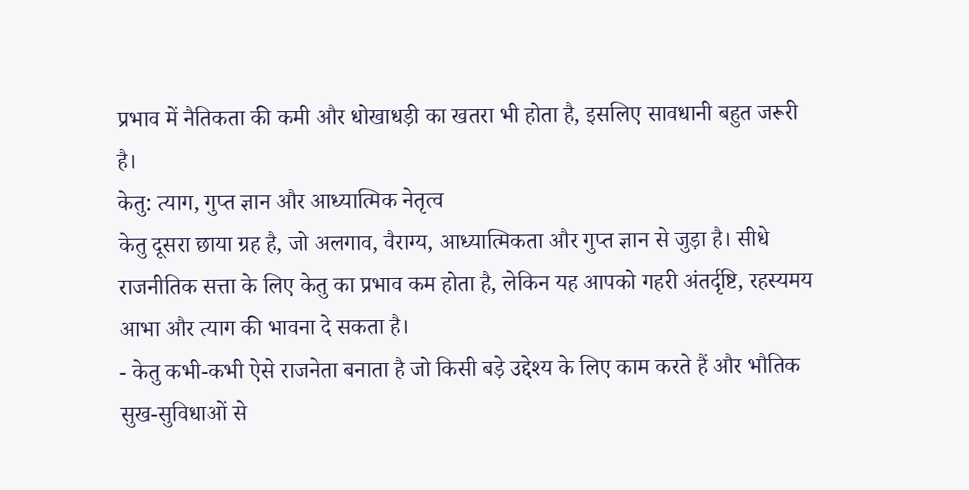प्रभाव में नैतिकता की कमी और धोखाधड़ी का खतरा भी होता है, इसलिए सावधानी बहुत जरूरी है।
केतु: त्याग, गुप्त ज्ञान और आध्यात्मिक नेतृत्व
केतु दूसरा छाया ग्रह है, जो अलगाव, वैराग्य, आध्यात्मिकता और गुप्त ज्ञान से जुड़ा है। सीधे राजनीतिक सत्ता के लिए केतु का प्रभाव कम होता है, लेकिन यह आपको गहरी अंतर्दृष्टि, रहस्यमय आभा और त्याग की भावना दे सकता है।
- केतु कभी-कभी ऐसे राजनेता बनाता है जो किसी बड़े उद्देश्य के लिए काम करते हैं और भौतिक सुख-सुविधाओं से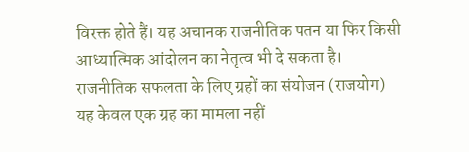विरक्त होते हैं। यह अचानक राजनीतिक पतन या फिर किसी आध्यात्मिक आंदोलन का नेतृत्व भी दे सकता है।
राजनीतिक सफलता के लिए ग्रहों का संयोजन (राजयोग)
यह केवल एक ग्रह का मामला नहीं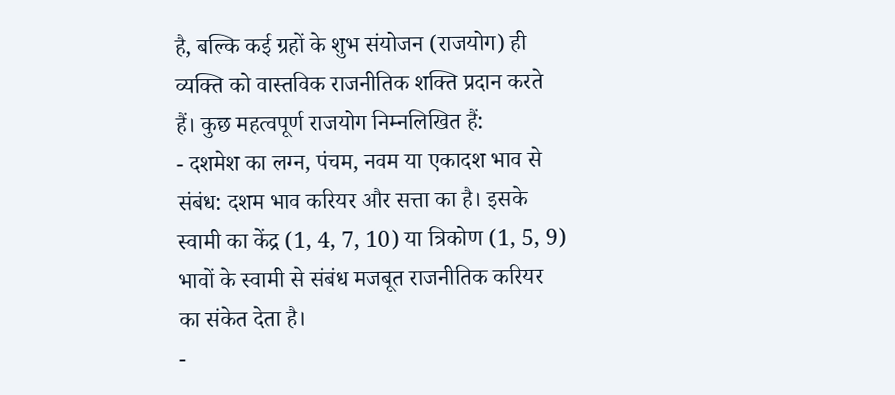है, बल्कि कई ग्रहों के शुभ संयोजन (राजयोग) ही व्यक्ति को वास्तविक राजनीतिक शक्ति प्रदान करते हैं। कुछ महत्वपूर्ण राजयोग निम्नलिखित हैं:
- दशमेश का लग्न, पंचम, नवम या एकादश भाव से संबंध: दशम भाव करियर और सत्ता का है। इसके स्वामी का केंद्र (1, 4, 7, 10) या त्रिकोण (1, 5, 9) भावों के स्वामी से संबंध मजबूत राजनीतिक करियर का संकेत देता है।
-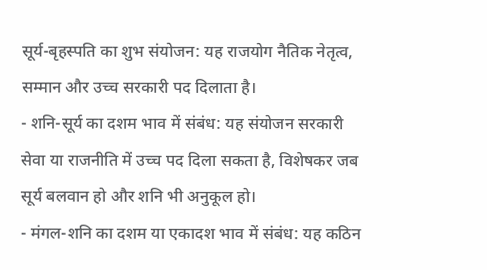सूर्य-बृहस्पति का शुभ संयोजन: यह राजयोग नैतिक नेतृत्व, सम्मान और उच्च सरकारी पद दिलाता है।
- शनि-सूर्य का दशम भाव में संबंध: यह संयोजन सरकारी सेवा या राजनीति में उच्च पद दिला सकता है, विशेषकर जब सूर्य बलवान हो और शनि भी अनुकूल हो।
- मंगल-शनि का दशम या एकादश भाव में संबंध: यह कठिन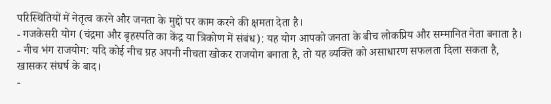परिस्थितियों में नेतृत्व करने और जनता के मुद्दों पर काम करने की क्षमता देता है।
- गजकेसरी योग (चंद्रमा और बृहस्पति का केंद्र या त्रिकोण में संबंध): यह योग आपको जनता के बीच लोकप्रिय और सम्मानित नेता बनाता है।
- नीच भंग राजयोग: यदि कोई नीच ग्रह अपनी नीचता खोकर राजयोग बनाता है, तो यह व्यक्ति को असाधारण सफलता दिला सकता है, खासकर संघर्ष के बाद।
-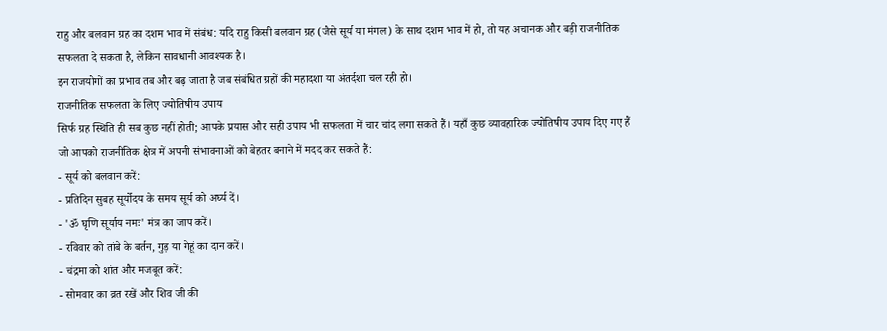राहु और बलवान ग्रह का दशम भाव में संबंध: यदि राहु किसी बलवान ग्रह (जैसे सूर्य या मंगल) के साथ दशम भाव में हो, तो यह अचानक और बड़ी राजनीतिक सफलता दे सकता है, लेकिन सावधानी आवश्यक है।
इन राजयोगों का प्रभाव तब और बढ़ जाता है जब संबंधित ग्रहों की महादशा या अंतर्दशा चल रही हो।
राजनीतिक सफलता के लिए ज्योतिषीय उपाय
सिर्फ ग्रह स्थिति ही सब कुछ नहीं होती; आपके प्रयास और सही उपाय भी सफलता में चार चांद लगा सकते हैं। यहाँ कुछ व्यावहारिक ज्योतिषीय उपाय दिए गए हैं जो आपको राजनीतिक क्षेत्र में अपनी संभावनाओं को बेहतर बनाने में मदद कर सकते हैं:
- सूर्य को बलवान करें:
- प्रतिदिन सुबह सूर्योदय के समय सूर्य को अर्घ्य दें।
- 'ॐ घृणि सूर्याय नमः' मंत्र का जाप करें।
- रविवार को तांबे के बर्तन, गुड़ या गेहूं का दान करें।
- चंद्रमा को शांत और मजबूत करें:
- सोमवार का व्रत रखें और शिव जी की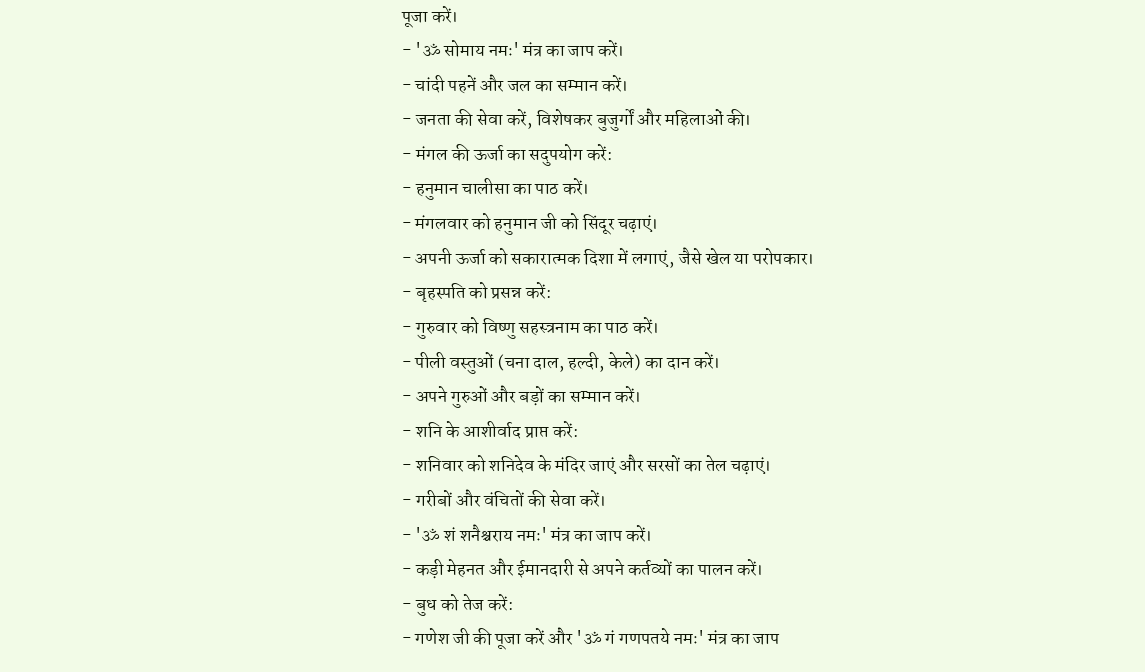पूजा करें।
- 'ॐ सोमाय नमः' मंत्र का जाप करें।
- चांदी पहनें और जल का सम्मान करें।
- जनता की सेवा करें, विशेषकर बुजुर्गों और महिलाओं की।
- मंगल की ऊर्जा का सदुपयोग करें:
- हनुमान चालीसा का पाठ करें।
- मंगलवार को हनुमान जी को सिंदूर चढ़ाएं।
- अपनी ऊर्जा को सकारात्मक दिशा में लगाएं, जैसे खेल या परोपकार।
- बृहस्पति को प्रसन्न करें:
- गुरुवार को विष्णु सहस्त्रनाम का पाठ करें।
- पीली वस्तुओं (चना दाल, हल्दी, केले) का दान करें।
- अपने गुरुओं और बड़ों का सम्मान करें।
- शनि के आशीर्वाद प्राप्त करें:
- शनिवार को शनिदेव के मंदिर जाएं और सरसों का तेल चढ़ाएं।
- गरीबों और वंचितों की सेवा करें।
- 'ॐ शं शनैश्चराय नमः' मंत्र का जाप करें।
- कड़ी मेहनत और ईमानदारी से अपने कर्तव्यों का पालन करें।
- बुध को तेज करें:
- गणेश जी की पूजा करें और 'ॐ गं गणपतये नमः' मंत्र का जाप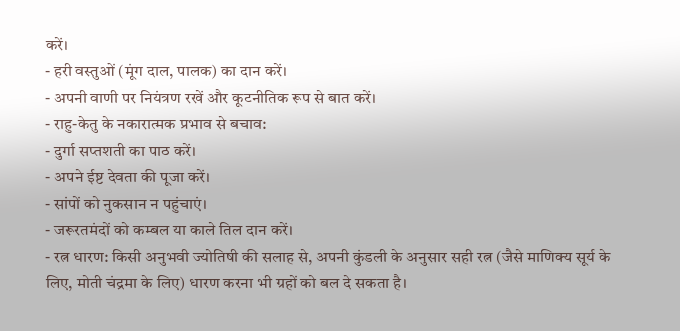करें।
- हरी वस्तुओं (मूंग दाल, पालक) का दान करें।
- अपनी वाणी पर नियंत्रण रखें और कूटनीतिक रूप से बात करें।
- राहु-केतु के नकारात्मक प्रभाव से बचाव:
- दुर्गा सप्तशती का पाठ करें।
- अपने ईष्ट देवता की पूजा करें।
- सांपों को नुकसान न पहुंचाएं।
- जरूरतमंदों को कम्बल या काले तिल दान करें।
- रत्न धारण: किसी अनुभवी ज्योतिषी की सलाह से, अपनी कुंडली के अनुसार सही रत्न (जैसे माणिक्य सूर्य के लिए, मोती चंद्रमा के लिए) धारण करना भी ग्रहों को बल दे सकता है।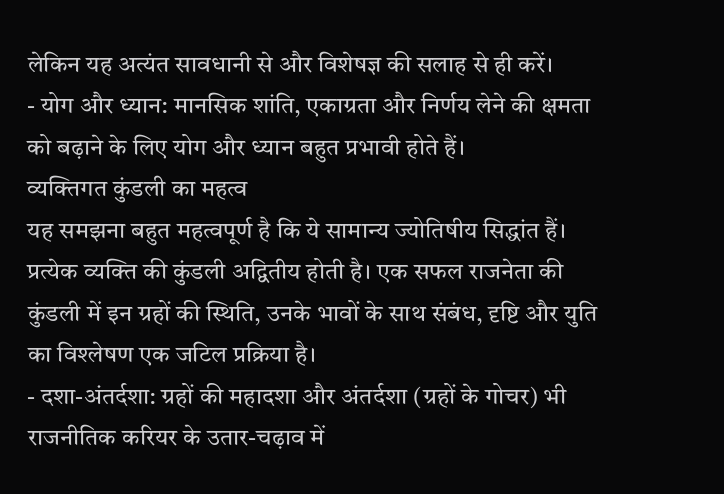लेकिन यह अत्यंत सावधानी से और विशेषज्ञ की सलाह से ही करें।
- योग और ध्यान: मानसिक शांति, एकाग्रता और निर्णय लेने की क्षमता को बढ़ाने के लिए योग और ध्यान बहुत प्रभावी होते हैं।
व्यक्तिगत कुंडली का महत्व
यह समझना बहुत महत्वपूर्ण है कि ये सामान्य ज्योतिषीय सिद्धांत हैं। प्रत्येक व्यक्ति की कुंडली अद्वितीय होती है। एक सफल राजनेता की कुंडली में इन ग्रहों की स्थिति, उनके भावों के साथ संबंध, दृष्टि और युति का विश्लेषण एक जटिल प्रक्रिया है।
- दशा-अंतर्दशा: ग्रहों की महादशा और अंतर्दशा (ग्रहों के गोचर) भी राजनीतिक करियर के उतार-चढ़ाव में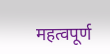महत्वपूर्ण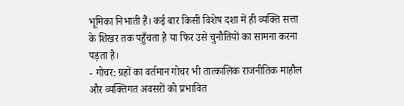भूमिका निभाती हैं। कई बार किसी विशेष दशा में ही व्यक्ति सत्ता के शिखर तक पहुँचता है या फिर उसे चुनौतियों का सामना करना पड़ता है।
- गोचर: ग्रहों का वर्तमान गोचर भी तात्कालिक राजनीतिक माहौल और व्यक्तिगत अवसरों को प्रभावित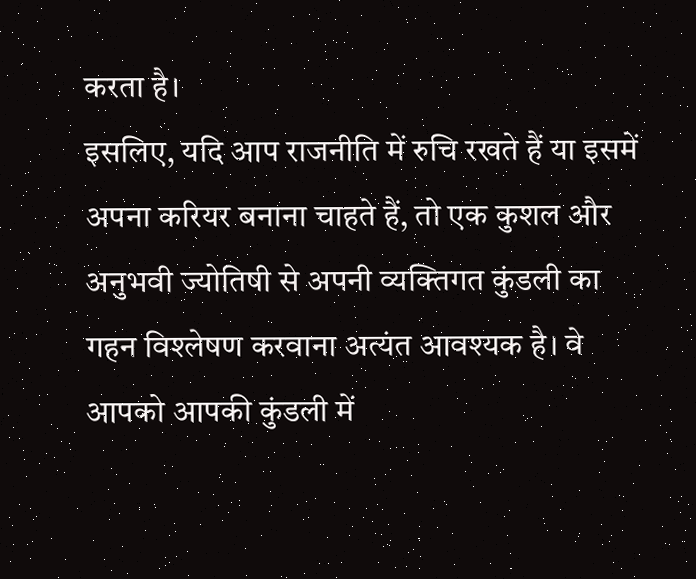करता है।
इसलिए, यदि आप राजनीति में रुचि रखते हैं या इसमें अपना करियर बनाना चाहते हैं, तो एक कुशल और अनुभवी ज्योतिषी से अपनी व्यक्तिगत कुंडली का गहन विश्लेषण करवाना अत्यंत आवश्यक है। वे आपको आपकी कुंडली में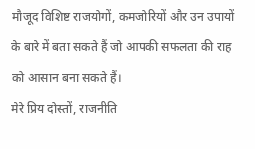मौजूद विशिष्ट राजयोगों, कमजोरियों और उन उपायों के बारे में बता सकते हैं जो आपकी सफलता की राह को आसान बना सकते हैं।
मेरे प्रिय दोस्तों, राजनीति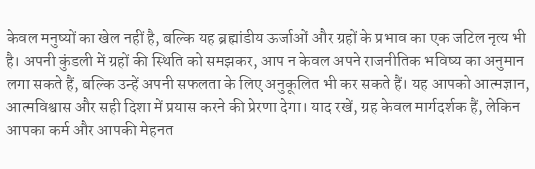केवल मनुष्यों का खेल नहीं है, बल्कि यह ब्रह्मांडीय ऊर्जाओं और ग्रहों के प्रभाव का एक जटिल नृत्य भी है। अपनी कुंडली में ग्रहों की स्थिति को समझकर, आप न केवल अपने राजनीतिक भविष्य का अनुमान लगा सकते हैं, बल्कि उन्हें अपनी सफलता के लिए अनुकूलित भी कर सकते हैं। यह आपको आत्मज्ञान, आत्मविश्वास और सही दिशा में प्रयास करने की प्रेरणा देगा। याद रखें, ग्रह केवल मार्गदर्शक हैं, लेकिन आपका कर्म और आपकी मेहनत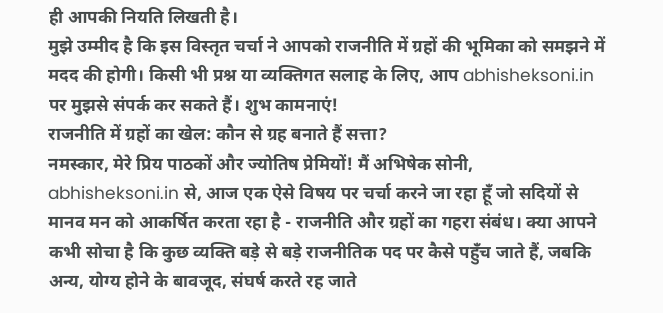ही आपकी नियति लिखती है।
मुझे उम्मीद है कि इस विस्तृत चर्चा ने आपको राजनीति में ग्रहों की भूमिका को समझने में मदद की होगी। किसी भी प्रश्न या व्यक्तिगत सलाह के लिए, आप abhisheksoni.in पर मुझसे संपर्क कर सकते हैं। शुभ कामनाएं!
राजनीति में ग्रहों का खेल: कौन से ग्रह बनाते हैं सत्ता?
नमस्कार, मेरे प्रिय पाठकों और ज्योतिष प्रेमियों! मैं अभिषेक सोनी, abhisheksoni.in से, आज एक ऐसे विषय पर चर्चा करने जा रहा हूँ जो सदियों से मानव मन को आकर्षित करता रहा है - राजनीति और ग्रहों का गहरा संबंध। क्या आपने कभी सोचा है कि कुछ व्यक्ति बड़े से बड़े राजनीतिक पद पर कैसे पहुँच जाते हैं, जबकि अन्य, योग्य होने के बावजूद, संघर्ष करते रह जाते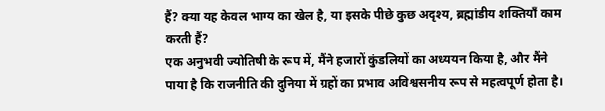हैं? क्या यह केवल भाग्य का खेल है, या इसके पीछे कुछ अदृश्य, ब्रह्मांडीय शक्तियाँ काम करती हैं?
एक अनुभवी ज्योतिषी के रूप में, मैंने हजारों कुंडलियों का अध्ययन किया है, और मैंने पाया है कि राजनीति की दुनिया में ग्रहों का प्रभाव अविश्वसनीय रूप से महत्वपूर्ण होता है।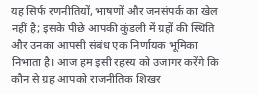यह सिर्फ रणनीतियों, भाषणों और जनसंपर्क का खेल नहीं है; इसके पीछे आपकी कुंडली में ग्रहों की स्थिति और उनका आपसी संबंध एक निर्णायक भूमिका निभाता है। आज हम इसी रहस्य को उजागर करेंगे कि कौन से ग्रह आपको राजनीतिक शिखर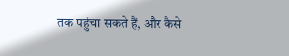तक पहुंचा सकते हैं, और कैसे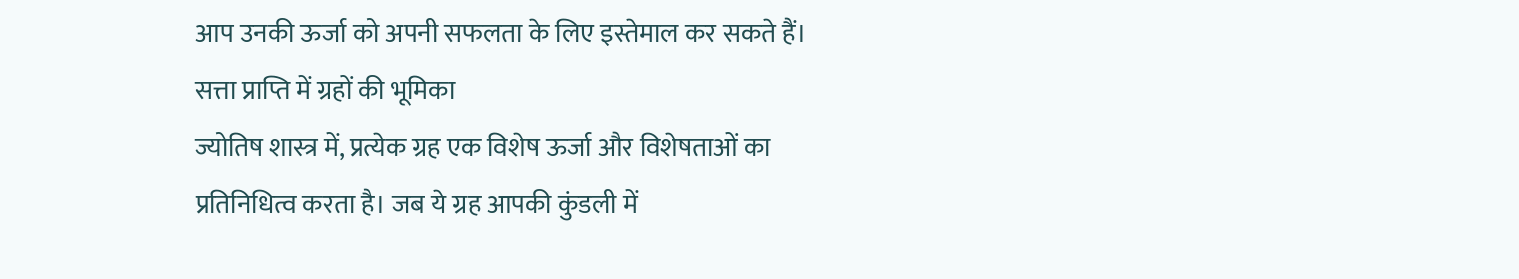आप उनकी ऊर्जा को अपनी सफलता के लिए इस्तेमाल कर सकते हैं।
सत्ता प्राप्ति में ग्रहों की भूमिका
ज्योतिष शास्त्र में, प्रत्येक ग्रह एक विशेष ऊर्जा और विशेषताओं का प्रतिनिधित्व करता है। जब ये ग्रह आपकी कुंडली में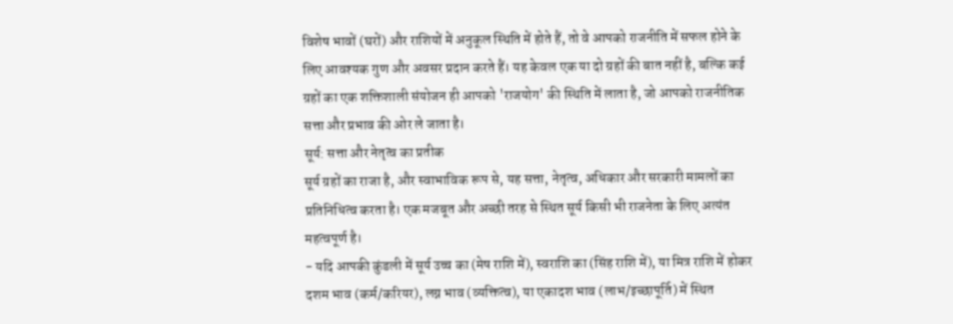विशेष भावों (घरों) और राशियों में अनुकूल स्थिति में होते हैं, तो वे आपको राजनीति में सफल होने के लिए आवश्यक गुण और अवसर प्रदान करते हैं। यह केवल एक या दो ग्रहों की बात नहीं है, बल्कि कई ग्रहों का एक शक्तिशाली संयोजन ही आपको 'राजयोग' की स्थिति में लाता है, जो आपको राजनीतिक सत्ता और प्रभाव की ओर ले जाता है।
सूर्य: सत्ता और नेतृत्व का प्रतीक
सूर्य ग्रहों का राजा है, और स्वाभाविक रूप से, यह सत्ता, नेतृत्व, अधिकार और सरकारी मामलों का प्रतिनिधित्व करता है। एक मजबूत और अच्छी तरह से स्थित सूर्य किसी भी राजनेता के लिए अत्यंत महत्वपूर्ण है।
- यदि आपकी कुंडली में सूर्य उच्च का (मेष राशि में), स्वराशि का (सिंह राशि में), या मित्र राशि में होकर दशम भाव (कर्म/करियर), लग्न भाव (व्यक्तित्व), या एकादश भाव (लाभ/इच्छापूर्ति) में स्थित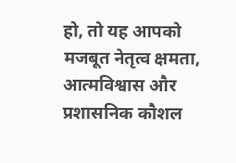हो, तो यह आपको मजबूत नेतृत्व क्षमता, आत्मविश्वास और प्रशासनिक कौशल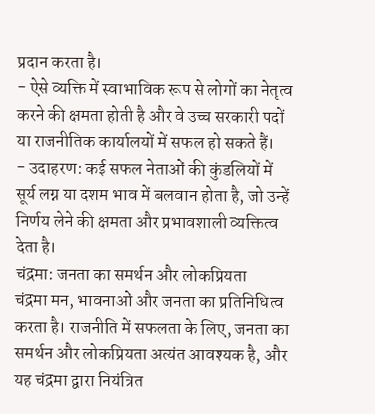प्रदान करता है।
- ऐसे व्यक्ति में स्वाभाविक रूप से लोगों का नेतृत्व करने की क्षमता होती है और वे उच्च सरकारी पदों या राजनीतिक कार्यालयों में सफल हो सकते हैं।
- उदाहरण: कई सफल नेताओं की कुंडलियों में सूर्य लग्न या दशम भाव में बलवान होता है, जो उन्हें निर्णय लेने की क्षमता और प्रभावशाली व्यक्तित्व देता है।
चंद्रमा: जनता का समर्थन और लोकप्रियता
चंद्रमा मन, भावनाओं और जनता का प्रतिनिधित्व करता है। राजनीति में सफलता के लिए, जनता का समर्थन और लोकप्रियता अत्यंत आवश्यक है, और यह चंद्रमा द्वारा नियंत्रित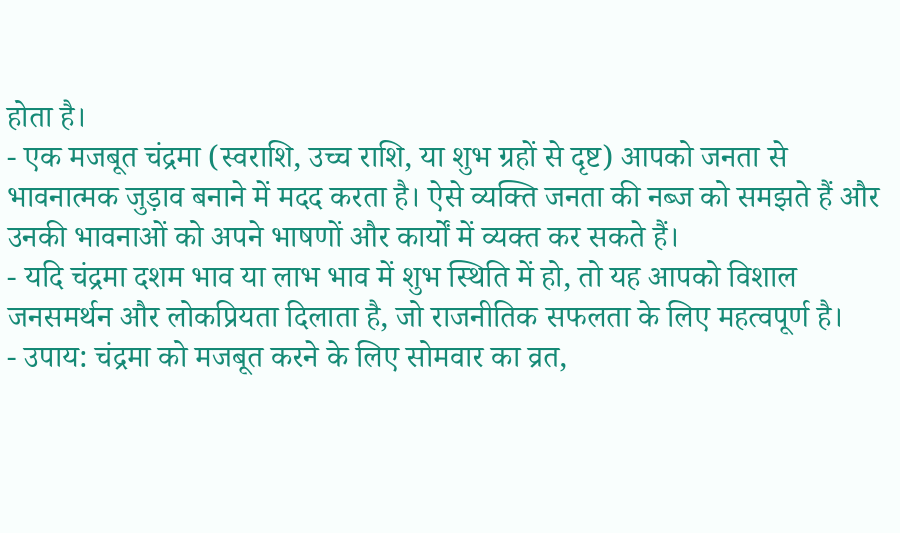होता है।
- एक मजबूत चंद्रमा (स्वराशि, उच्च राशि, या शुभ ग्रहों से दृष्ट) आपको जनता से भावनात्मक जुड़ाव बनाने में मदद करता है। ऐसे व्यक्ति जनता की नब्ज को समझते हैं और उनकी भावनाओं को अपने भाषणों और कार्यों में व्यक्त कर सकते हैं।
- यदि चंद्रमा दशम भाव या लाभ भाव में शुभ स्थिति में हो, तो यह आपको विशाल जनसमर्थन और लोकप्रियता दिलाता है, जो राजनीतिक सफलता के लिए महत्वपूर्ण है।
- उपाय: चंद्रमा को मजबूत करने के लिए सोमवार का व्रत,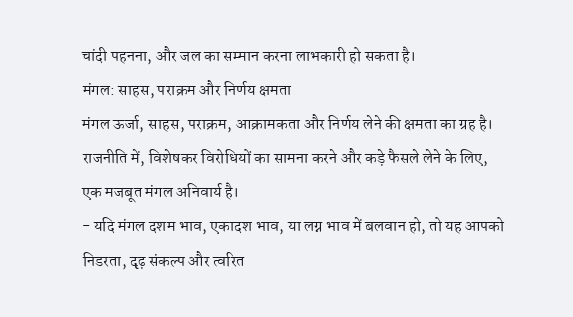चांदी पहनना, और जल का सम्मान करना लाभकारी हो सकता है।
मंगल: साहस, पराक्रम और निर्णय क्षमता
मंगल ऊर्जा, साहस, पराक्रम, आक्रामकता और निर्णय लेने की क्षमता का ग्रह है। राजनीति में, विशेषकर विरोधियों का सामना करने और कड़े फैसले लेने के लिए, एक मजबूत मंगल अनिवार्य है।
- यदि मंगल दशम भाव, एकादश भाव, या लग्न भाव में बलवान हो, तो यह आपको निडरता, दृढ़ संकल्प और त्वरित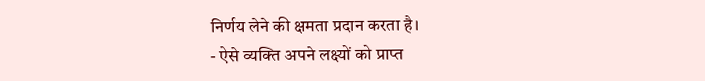निर्णय लेने की क्षमता प्रदान करता है।
- ऐसे व्यक्ति अपने लक्ष्यों को प्राप्त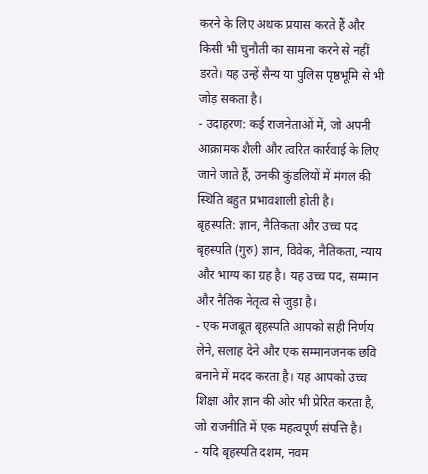करने के लिए अथक प्रयास करते हैं और किसी भी चुनौती का सामना करने से नहीं डरते। यह उन्हें सैन्य या पुलिस पृष्ठभूमि से भी जोड़ सकता है।
- उदाहरण: कई राजनेताओं में, जो अपनी आक्रामक शैली और त्वरित कार्रवाई के लिए जाने जाते हैं, उनकी कुंडलियों में मंगल की स्थिति बहुत प्रभावशाली होती है।
बृहस्पति: ज्ञान, नैतिकता और उच्च पद
बृहस्पति (गुरु) ज्ञान, विवेक, नैतिकता, न्याय और भाग्य का ग्रह है। यह उच्च पद, सम्मान और नैतिक नेतृत्व से जुड़ा है।
- एक मजबूत बृहस्पति आपको सही निर्णय लेने, सलाह देने और एक सम्मानजनक छवि बनाने में मदद करता है। यह आपको उच्च शिक्षा और ज्ञान की ओर भी प्रेरित करता है, जो राजनीति में एक महत्वपूर्ण संपत्ति है।
- यदि बृहस्पति दशम, नवम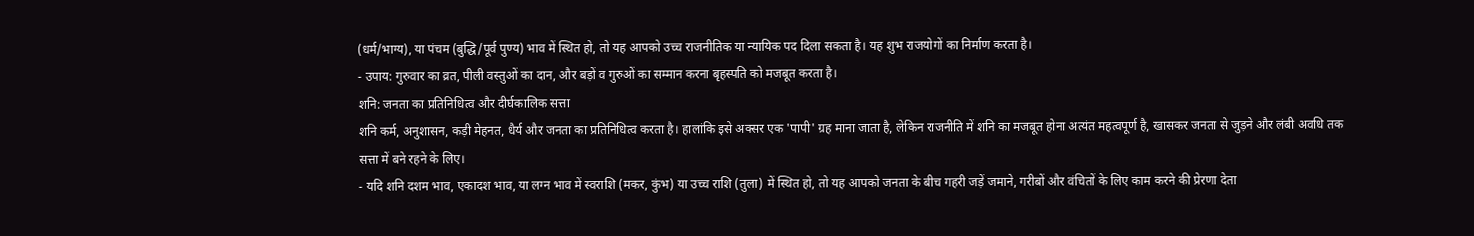(धर्म/भाग्य), या पंचम (बुद्धि/पूर्व पुण्य) भाव में स्थित हो, तो यह आपको उच्च राजनीतिक या न्यायिक पद दिला सकता है। यह शुभ राजयोगों का निर्माण करता है।
- उपाय: गुरुवार का व्रत, पीली वस्तुओं का दान, और बड़ों व गुरुओं का सम्मान करना बृहस्पति को मजबूत करता है।
शनि: जनता का प्रतिनिधित्व और दीर्घकालिक सत्ता
शनि कर्म, अनुशासन, कड़ी मेहनत, धैर्य और जनता का प्रतिनिधित्व करता है। हालांकि इसे अक्सर एक 'पापी' ग्रह माना जाता है, लेकिन राजनीति में शनि का मजबूत होना अत्यंत महत्वपूर्ण है, खासकर जनता से जुड़ने और लंबी अवधि तक सत्ता में बने रहने के लिए।
- यदि शनि दशम भाव, एकादश भाव, या लग्न भाव में स्वराशि (मकर, कुंभ) या उच्च राशि (तुला) में स्थित हो, तो यह आपको जनता के बीच गहरी जड़ें जमाने, गरीबों और वंचितों के लिए काम करने की प्रेरणा देता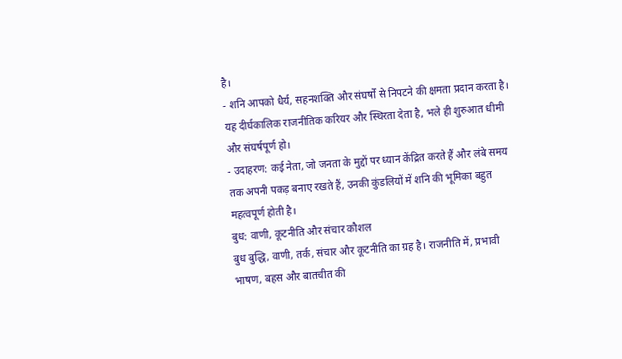है।
- शनि आपको धैर्य, सहनशक्ति और संघर्षों से निपटने की क्षमता प्रदान करता है। यह दीर्घकालिक राजनीतिक करियर और स्थिरता देता है, भले ही शुरुआत धीमी और संघर्षपूर्ण हो।
- उदाहरण: कई नेता, जो जनता के मुद्दों पर ध्यान केंद्रित करते हैं और लंबे समय तक अपनी पकड़ बनाए रखते हैं, उनकी कुंडलियों में शनि की भूमिका बहुत महत्वपूर्ण होती है।
बुध: वाणी, कूटनीति और संचार कौशल
बुध बुद्धि, वाणी, तर्क, संचार और कूटनीति का ग्रह है। राजनीति में, प्रभावी भाषण, बहस और बातचीत की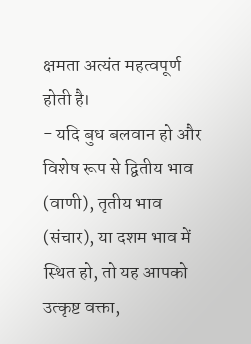क्षमता अत्यंत महत्वपूर्ण होती है।
- यदि बुध बलवान हो और विशेष रूप से द्वितीय भाव (वाणी), तृतीय भाव (संचार), या दशम भाव में स्थित हो, तो यह आपको उत्कृष्ट वक्ता,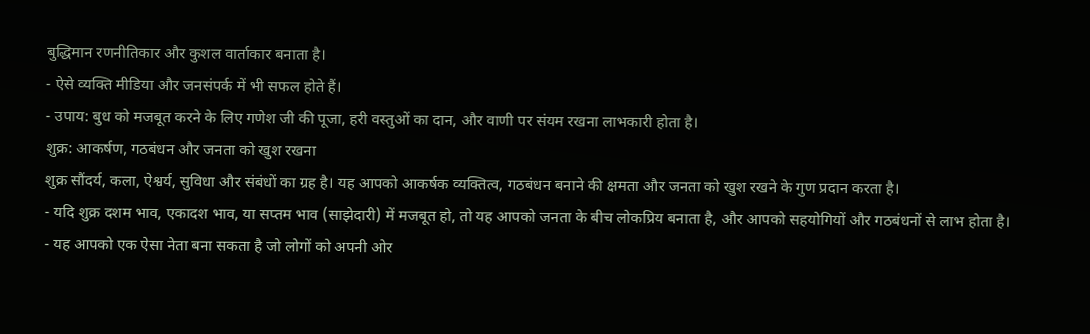बुद्धिमान रणनीतिकार और कुशल वार्ताकार बनाता है।
- ऐसे व्यक्ति मीडिया और जनसंपर्क में भी सफल होते हैं।
- उपाय: बुध को मजबूत करने के लिए गणेश जी की पूजा, हरी वस्तुओं का दान, और वाणी पर संयम रखना लाभकारी होता है।
शुक्र: आकर्षण, गठबंधन और जनता को खुश रखना
शुक्र सौंदर्य, कला, ऐश्वर्य, सुविधा और संबंधों का ग्रह है। यह आपको आकर्षक व्यक्तित्व, गठबंधन बनाने की क्षमता और जनता को खुश रखने के गुण प्रदान करता है।
- यदि शुक्र दशम भाव, एकादश भाव, या सप्तम भाव (साझेदारी) में मजबूत हो, तो यह आपको जनता के बीच लोकप्रिय बनाता है, और आपको सहयोगियों और गठबंधनों से लाभ होता है।
- यह आपको एक ऐसा नेता बना सकता है जो लोगों को अपनी ओर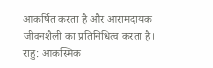आकर्षित करता है और आरामदायक जीवनशैली का प्रतिनिधित्व करता है।
राहु: आकस्मिक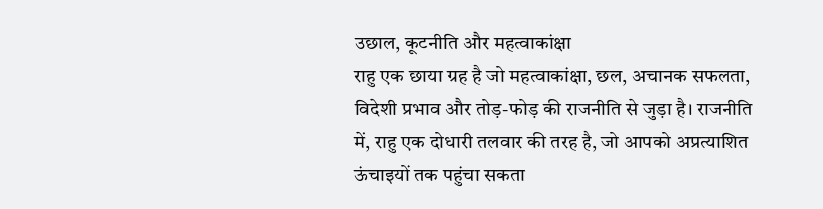उछाल, कूटनीति और महत्वाकांक्षा
राहु एक छाया ग्रह है जो महत्वाकांक्षा, छल, अचानक सफलता, विदेशी प्रभाव और तोड़-फोड़ की राजनीति से जुड़ा है। राजनीति में, राहु एक दोधारी तलवार की तरह है, जो आपको अप्रत्याशित ऊंचाइयों तक पहुंचा सकता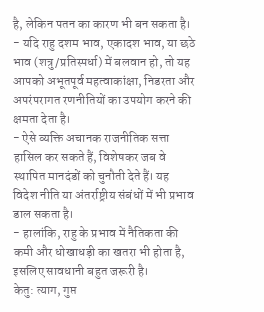है, लेकिन पतन का कारण भी बन सकता है।
- यदि राहु दशम भाव, एकादश भाव, या छठे भाव (शत्रु/प्रतिस्पर्धा) में बलवान हो, तो यह आपको अभूतपूर्व महत्वाकांक्षा, निडरता और अपरंपरागत रणनीतियों का उपयोग करने की क्षमता देता है।
- ऐसे व्यक्ति अचानक राजनीतिक सत्ता हासिल कर सकते हैं, विशेषकर जब वे स्थापित मानदंडों को चुनौती देते हैं। यह विदेश नीति या अंतर्राष्ट्रीय संबंधों में भी प्रभाव डाल सकता है।
- हालांकि, राहु के प्रभाव में नैतिकता की कमी और धोखाधड़ी का खतरा भी होता है, इसलिए सावधानी बहुत जरूरी है।
केतु: त्याग, गुप्त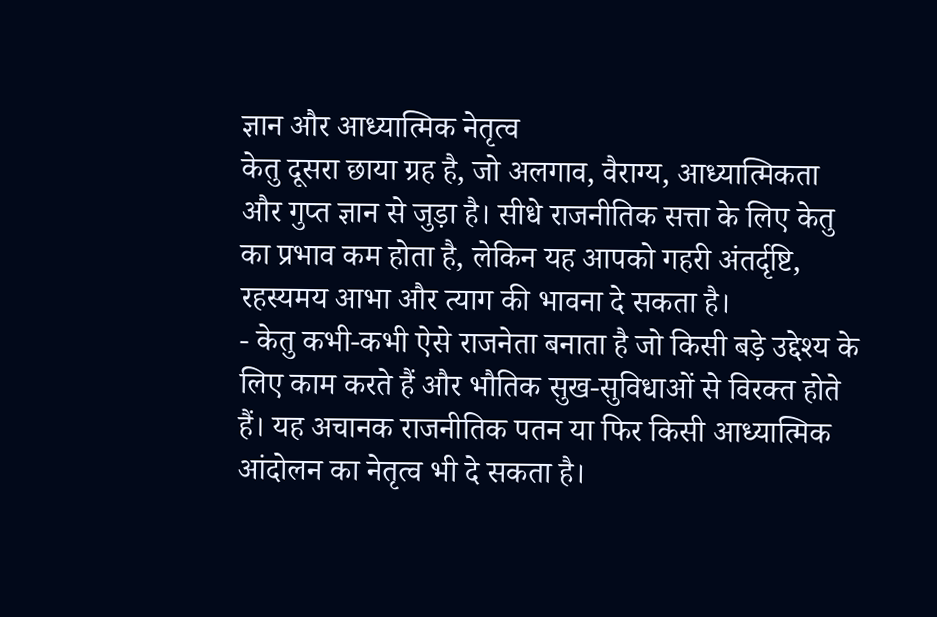ज्ञान और आध्यात्मिक नेतृत्व
केतु दूसरा छाया ग्रह है, जो अलगाव, वैराग्य, आध्यात्मिकता और गुप्त ज्ञान से जुड़ा है। सीधे राजनीतिक सत्ता के लिए केतु का प्रभाव कम होता है, लेकिन यह आपको गहरी अंतर्दृष्टि, रहस्यमय आभा और त्याग की भावना दे सकता है।
- केतु कभी-कभी ऐसे राजनेता बनाता है जो किसी बड़े उद्देश्य के लिए काम करते हैं और भौतिक सुख-सुविधाओं से विरक्त होते हैं। यह अचानक राजनीतिक पतन या फिर किसी आध्यात्मिक आंदोलन का नेतृत्व भी दे सकता है।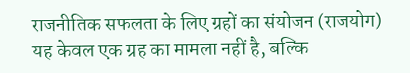राजनीतिक सफलता के लिए ग्रहों का संयोजन (राजयोग)
यह केवल एक ग्रह का मामला नहीं है, बल्कि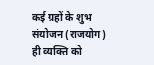कई ग्रहों के शुभ संयोजन (राजयोग) ही व्यक्ति को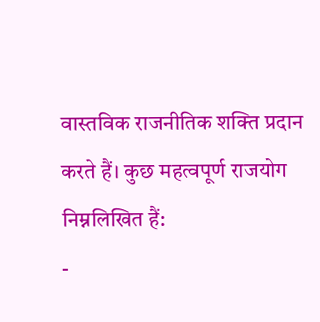वास्तविक राजनीतिक शक्ति प्रदान करते हैं। कुछ महत्वपूर्ण राजयोग निम्नलिखित हैं:
-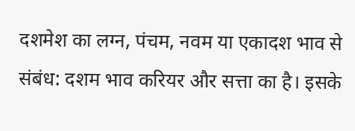दशमेश का लग्न, पंचम, नवम या एकादश भाव से संबंध: दशम भाव करियर और सत्ता का है। इसके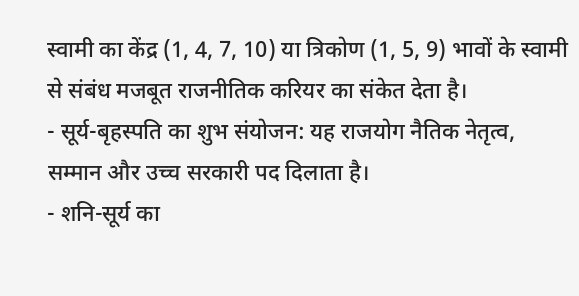स्वामी का केंद्र (1, 4, 7, 10) या त्रिकोण (1, 5, 9) भावों के स्वामी से संबंध मजबूत राजनीतिक करियर का संकेत देता है।
- सूर्य-बृहस्पति का शुभ संयोजन: यह राजयोग नैतिक नेतृत्व, सम्मान और उच्च सरकारी पद दिलाता है।
- शनि-सूर्य का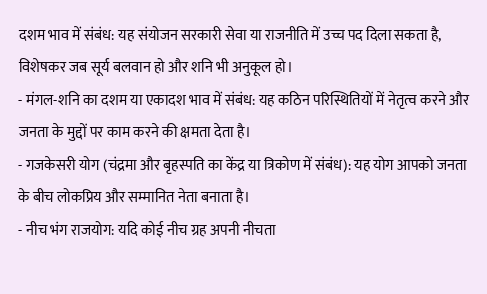दशम भाव में संबंध: यह संयोजन सरकारी सेवा या राजनीति में उच्च पद दिला सकता है, विशेषकर जब सूर्य बलवान हो और शनि भी अनुकूल हो।
- मंगल-शनि का दशम या एकादश भाव में संबंध: यह कठिन परिस्थितियों में नेतृत्व करने और जनता के मुद्दों पर काम करने की क्षमता देता है।
- गजकेसरी योग (चंद्रमा और बृहस्पति का केंद्र या त्रिकोण में संबंध): यह योग आपको जनता के बीच लोकप्रिय और सम्मानित नेता बनाता है।
- नीच भंग राजयोग: यदि कोई नीच ग्रह अपनी नीचता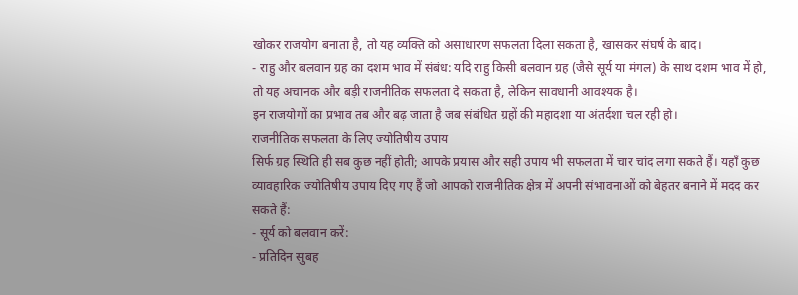खोकर राजयोग बनाता है, तो यह व्यक्ति को असाधारण सफलता दिला सकता है, खासकर संघर्ष के बाद।
- राहु और बलवान ग्रह का दशम भाव में संबंध: यदि राहु किसी बलवान ग्रह (जैसे सूर्य या मंगल) के साथ दशम भाव में हो, तो यह अचानक और बड़ी राजनीतिक सफलता दे सकता है, लेकिन सावधानी आवश्यक है।
इन राजयोगों का प्रभाव तब और बढ़ जाता है जब संबंधित ग्रहों की महादशा या अंतर्दशा चल रही हो।
राजनीतिक सफलता के लिए ज्योतिषीय उपाय
सिर्फ ग्रह स्थिति ही सब कुछ नहीं होती; आपके प्रयास और सही उपाय भी सफलता में चार चांद लगा सकते हैं। यहाँ कुछ व्यावहारिक ज्योतिषीय उपाय दिए गए हैं जो आपको राजनीतिक क्षेत्र में अपनी संभावनाओं को बेहतर बनाने में मदद कर सकते हैं:
- सूर्य को बलवान करें:
- प्रतिदिन सुबह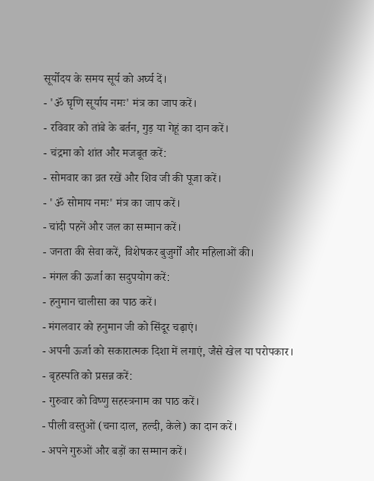सूर्योदय के समय सूर्य को अर्घ्य दें।
- 'ॐ घृणि सूर्याय नमः' मंत्र का जाप करें।
- रविवार को तांबे के बर्तन, गुड़ या गेहूं का दान करें।
- चंद्रमा को शांत और मजबूत करें:
- सोमवार का व्रत रखें और शिव जी की पूजा करें।
- 'ॐ सोमाय नमः' मंत्र का जाप करें।
- चांदी पहनें और जल का सम्मान करें।
- जनता की सेवा करें, विशेषकर बुजुर्गों और महिलाओं की।
- मंगल की ऊर्जा का सदुपयोग करें:
- हनुमान चालीसा का पाठ करें।
- मंगलवार को हनुमान जी को सिंदूर चढ़ाएं।
- अपनी ऊर्जा को सकारात्मक दिशा में लगाएं, जैसे खेल या परोपकार।
- बृहस्पति को प्रसन्न करें:
- गुरुवार को विष्णु सहस्त्रनाम का पाठ करें।
- पीली वस्तुओं (चना दाल, हल्दी, केले) का दान करें।
- अपने गुरुओं और बड़ों का सम्मान करें।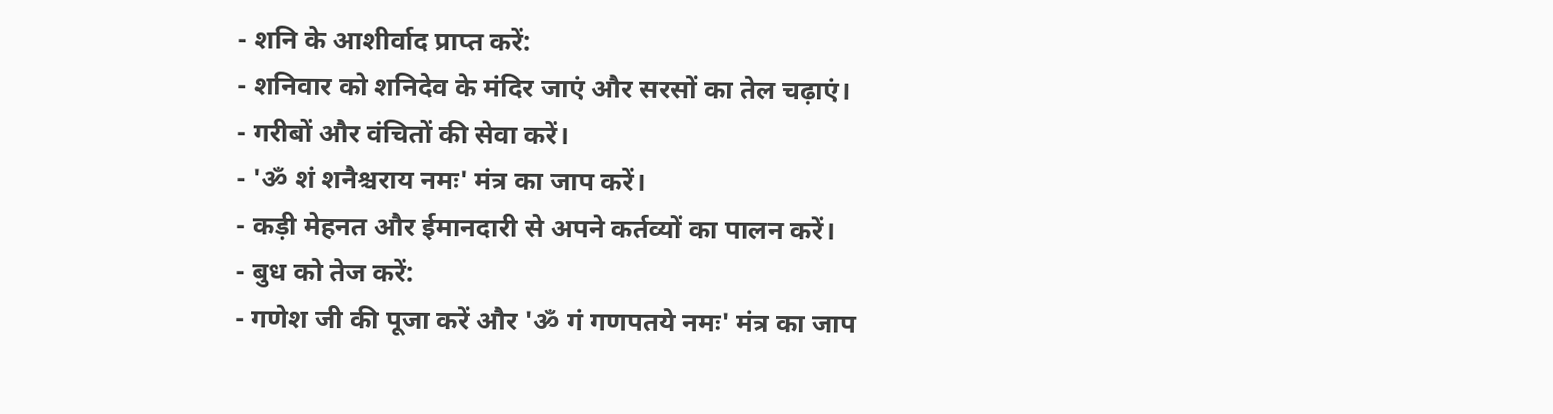- शनि के आशीर्वाद प्राप्त करें:
- शनिवार को शनिदेव के मंदिर जाएं और सरसों का तेल चढ़ाएं।
- गरीबों और वंचितों की सेवा करें।
- 'ॐ शं शनैश्चराय नमः' मंत्र का जाप करें।
- कड़ी मेहनत और ईमानदारी से अपने कर्तव्यों का पालन करें।
- बुध को तेज करें:
- गणेश जी की पूजा करें और 'ॐ गं गणपतये नमः' मंत्र का जाप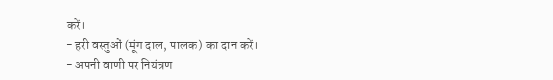करें।
- हरी वस्तुओं (मूंग दाल, पालक) का दान करें।
- अपनी वाणी पर नियंत्रण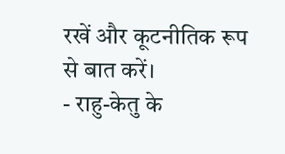रखें और कूटनीतिक रूप से बात करें।
- राहु-केतु के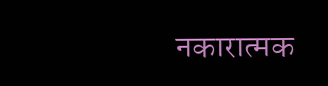नकारात्मक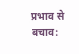प्रभाव से बचाव: